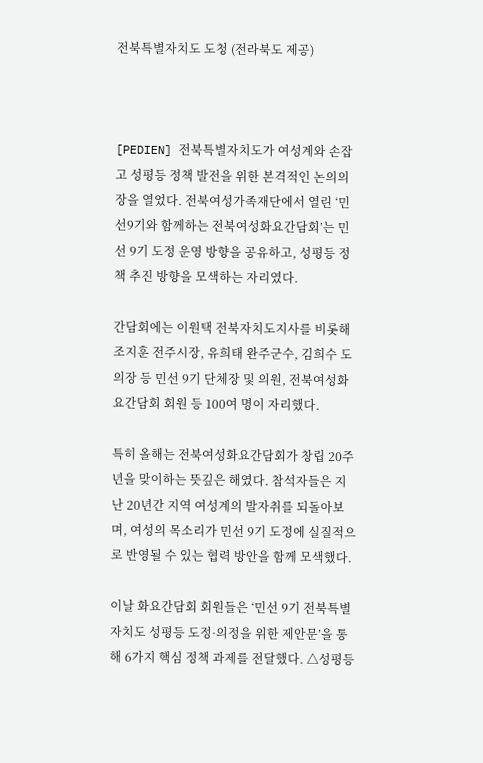전북특별자치도 도청 (전라북도 제공)



[PEDIEN] 전북특별자치도가 여성계와 손잡고 성평등 정책 발전을 위한 본격적인 논의의 장을 열었다. 전북여성가족재단에서 열린 ‘민선9기와 함께하는 전북여성화요간담회’는 민선 9기 도정 운영 방향을 공유하고, 성평등 정책 추진 방향을 모색하는 자리였다.

간담회에는 이원택 전북자치도지사를 비롯해 조지훈 전주시장, 유희태 완주군수, 김희수 도의장 등 민선 9기 단체장 및 의원, 전북여성화요간담회 회원 등 100여 명이 자리했다.

특히 올해는 전북여성화요간담회가 창립 20주년을 맞이하는 뜻깊은 해였다. 참석자들은 지난 20년간 지역 여성계의 발자취를 되돌아보며, 여성의 목소리가 민선 9기 도정에 실질적으로 반영될 수 있는 협력 방안을 함께 모색했다.

이날 화요간담회 회원들은 ‘민선 9기 전북특별자치도 성평등 도정·의정을 위한 제안문’을 통해 6가지 핵심 정책 과제를 전달했다. △성평등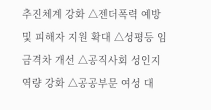추진체계 강화 △젠더폭력 예방 및 피해자 지원 확대 △성평등 임금격차 개선 △공직사회 성인지 역량 강화 △공공부문 여성 대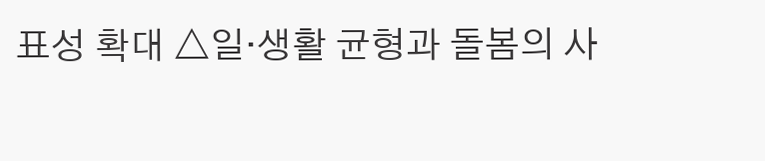표성 확대 △일·생활 균형과 돌봄의 사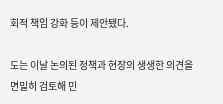회적 책임 강화 등이 제안됐다.

도는 이날 논의된 정책과 현장의 생생한 의견을 면밀히 검토해 민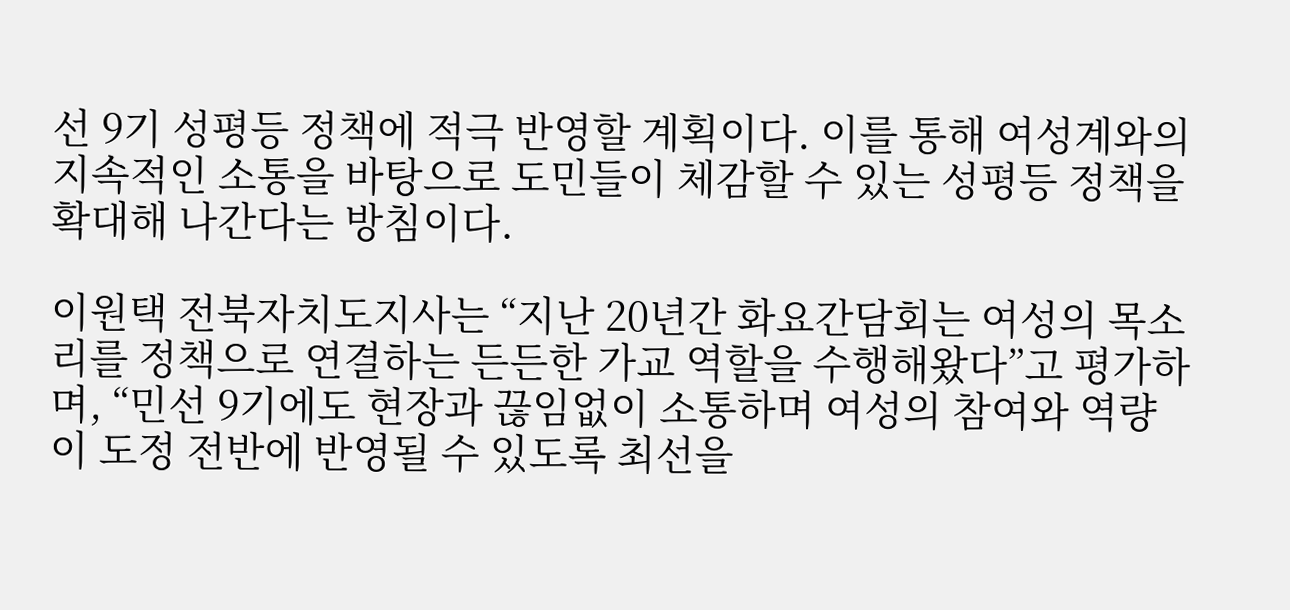선 9기 성평등 정책에 적극 반영할 계획이다. 이를 통해 여성계와의 지속적인 소통을 바탕으로 도민들이 체감할 수 있는 성평등 정책을 확대해 나간다는 방침이다.

이원택 전북자치도지사는 “지난 20년간 화요간담회는 여성의 목소리를 정책으로 연결하는 든든한 가교 역할을 수행해왔다”고 평가하며, “민선 9기에도 현장과 끊임없이 소통하며 여성의 참여와 역량이 도정 전반에 반영될 수 있도록 최선을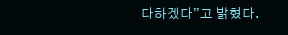다하겠다”고 밝혔다.